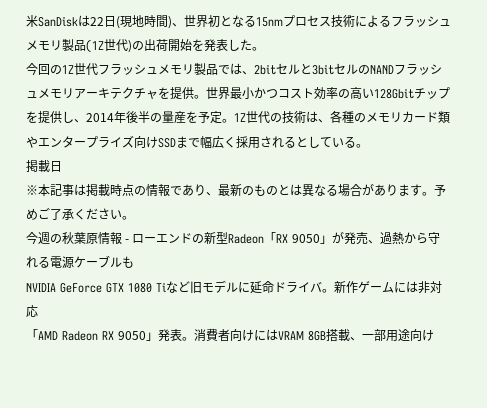米SanDiskは22日(現地時間)、世界初となる15nmプロセス技術によるフラッシュメモリ製品(1Z世代)の出荷開始を発表した。
今回の1Z世代フラッシュメモリ製品では、2bitセルと3bitセルのNANDフラッシュメモリアーキテクチャを提供。世界最小かつコスト効率の高い128Gbitチップを提供し、2014年後半の量産を予定。1Z世代の技術は、各種のメモリカード類やエンタープライズ向けSSDまで幅広く採用されるとしている。
掲載日
※本記事は掲載時点の情報であり、最新のものとは異なる場合があります。予めご了承ください。
今週の秋葉原情報 - ローエンドの新型Radeon「RX 9050」が発売、過熱から守れる電源ケーブルも
NVIDIA GeForce GTX 1080 Tiなど旧モデルに延命ドライバ。新作ゲームには非対応
「AMD Radeon RX 9050」発表。消費者向けにはVRAM 8GB搭載、一部用途向け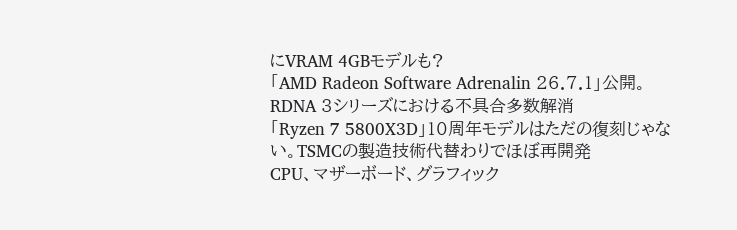にVRAM 4GBモデルも?
「AMD Radeon Software Adrenalin 26.7.1」公開。RDNA 3シリーズにおける不具合多数解消
「Ryzen 7 5800X3D」10周年モデルはただの復刻じゃない。TSMCの製造技術代替わりでほぼ再開発
CPU、マザーボード、グラフィック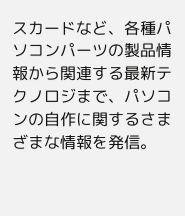スカードなど、各種パソコンパーツの製品情報から関連する最新テクノロジまで、パソコンの自作に関するさまざまな情報を発信。